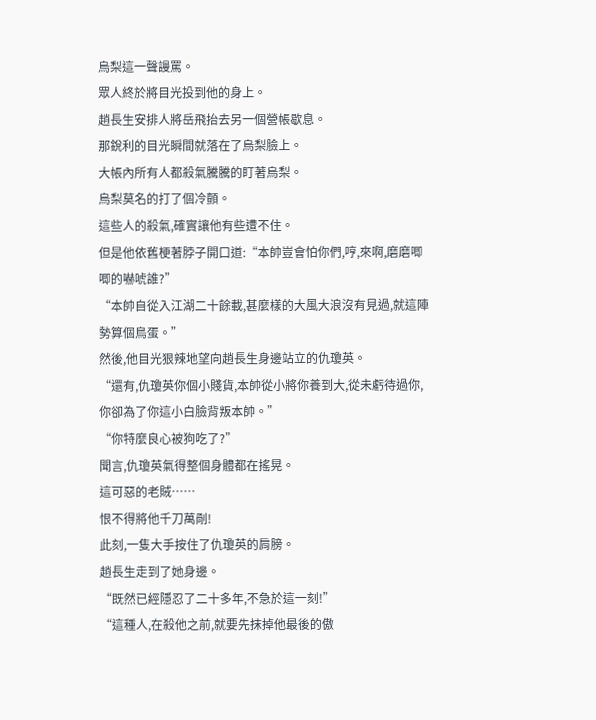烏梨這一聲謾罵。
眾人終於將目光投到他的身上。
趙長生安排人將岳飛抬去另一個營帳歇息。
那銳利的目光瞬間就落在了烏梨臉上。
大帳內所有人都殺氣騰騰的盯著烏梨。
烏梨莫名的打了個冷顫。
這些人的殺氣,確實讓他有些遭不住。
但是他依舊梗著脖子開口道:“本帥豈會怕你們,哼,來啊,磨磨唧唧的嚇唬誰?”
“本帥自從入江湖二十餘載,甚麼樣的大風大浪沒有見過,就這陣勢算個鳥蛋。”
然後,他目光狠辣地望向趙長生身邊站立的仇瓊英。
“還有,仇瓊英你個小賤貨,本帥從小將你養到大,從未虧待過你,你卻為了你這小白臉背叛本帥。”
“你特麼良心被狗吃了?”
聞言,仇瓊英氣得整個身體都在搖晃。
這可惡的老賊……
恨不得將他千刀萬剮!
此刻,一隻大手按住了仇瓊英的肩膀。
趙長生走到了她身邊。
“既然已經隱忍了二十多年,不急於這一刻!”
“這種人,在殺他之前,就要先抹掉他最後的傲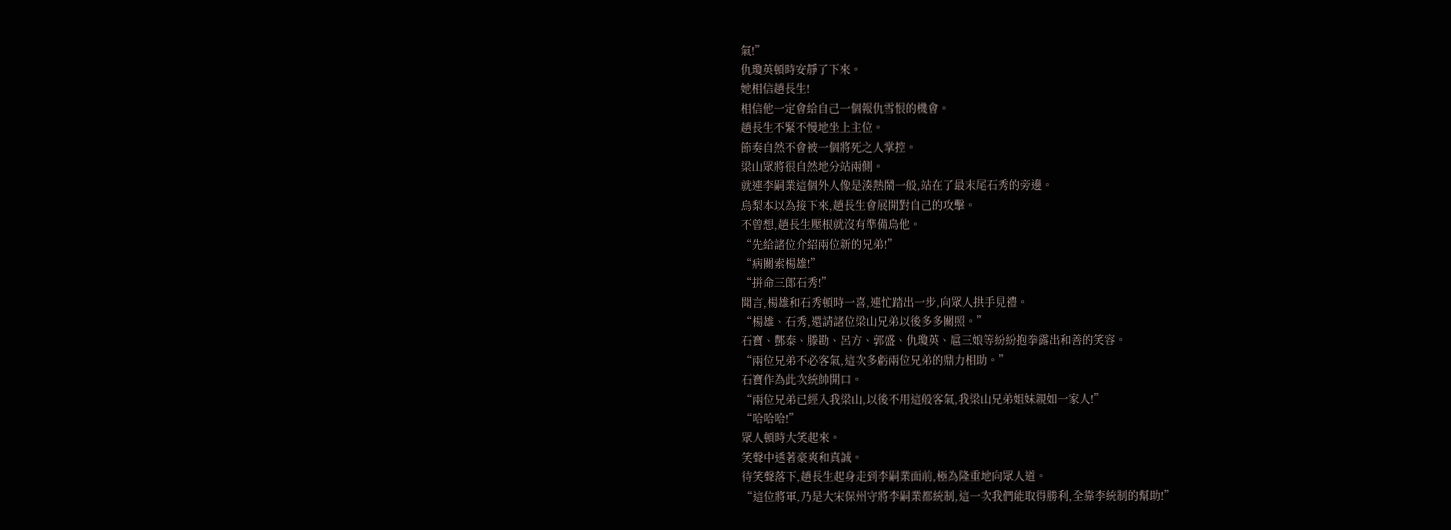氣!”
仇瓊英頓時安靜了下來。
她相信趙長生!
相信他一定會給自己一個報仇雪恨的機會。
趙長生不緊不慢地坐上主位。
節奏自然不會被一個將死之人掌控。
梁山眾將很自然地分站兩側。
就連李嗣業這個外人像是湊熱鬧一般,站在了最末尾石秀的旁邊。
烏梨本以為接下來,趙長生會展開對自己的攻擊。
不曾想,趙長生壓根就沒有準備鳥他。
“先給諸位介紹兩位新的兄弟!”
“病關索楊雄!”
“拼命三郎石秀!”
聞言,楊雄和石秀頓時一喜,連忙踏出一步,向眾人拱手見禮。
“楊雄、石秀,還請諸位梁山兄弟以後多多關照。”
石寶、酆泰、滕勘、呂方、郭盛、仇瓊英、扈三娘等紛紛抱拳露出和善的笑容。
“兩位兄弟不必客氣,這次多虧兩位兄弟的鼎力相助。”
石寶作為此次統帥開口。
“兩位兄弟已經入我梁山,以後不用這般客氣,我梁山兄弟姐妹親如一家人!”
“哈哈哈!”
眾人頓時大笑起來。
笑聲中透著豪爽和真誠。
待笑聲落下,趙長生起身走到李嗣業面前,極為隆重地向眾人道。
“這位將軍,乃是大宋保州守將李嗣業都統制,這一次我們能取得勝利,全靠李統制的幫助!”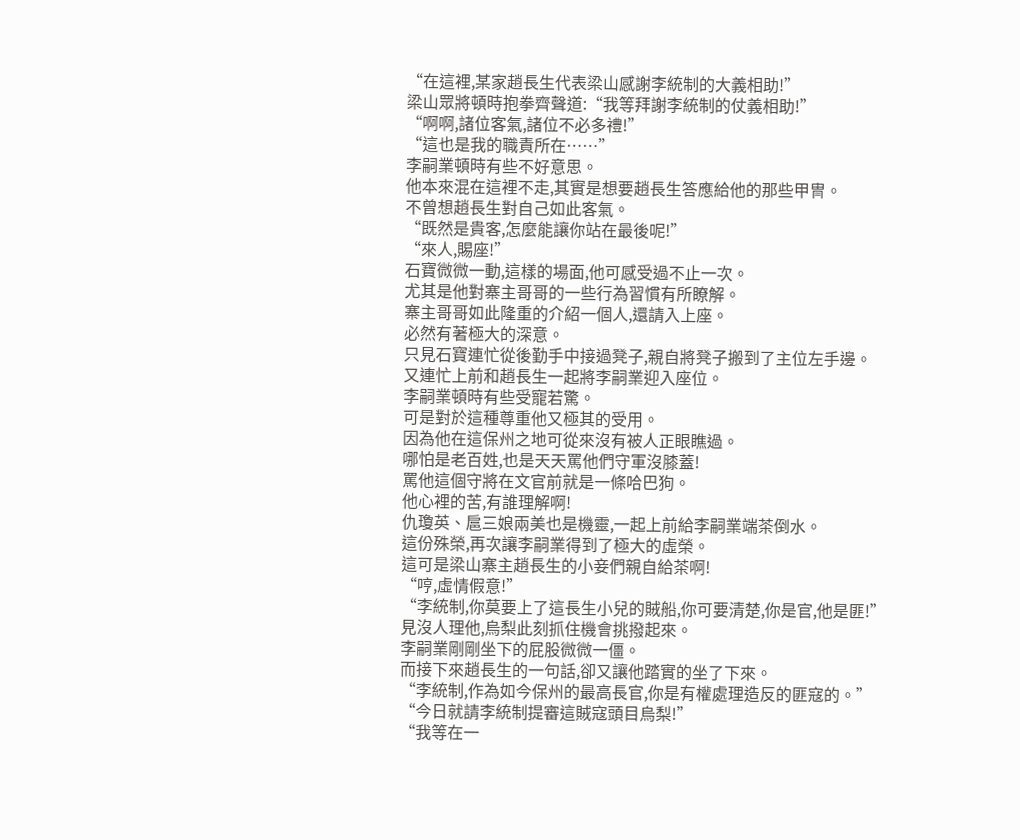“在這裡,某家趙長生代表梁山感謝李統制的大義相助!”
梁山眾將頓時抱拳齊聲道:“我等拜謝李統制的仗義相助!”
“啊啊,諸位客氣,諸位不必多禮!”
“這也是我的職責所在……”
李嗣業頓時有些不好意思。
他本來混在這裡不走,其實是想要趙長生答應給他的那些甲冑。
不曾想趙長生對自己如此客氣。
“既然是貴客,怎麼能讓你站在最後呢!”
“來人,賜座!”
石寶微微一動,這樣的場面,他可感受過不止一次。
尤其是他對寨主哥哥的一些行為習慣有所瞭解。
寨主哥哥如此隆重的介紹一個人,還請入上座。
必然有著極大的深意。
只見石寶連忙從後勤手中接過凳子,親自將凳子搬到了主位左手邊。
又連忙上前和趙長生一起將李嗣業迎入座位。
李嗣業頓時有些受寵若驚。
可是對於這種尊重他又極其的受用。
因為他在這保州之地可從來沒有被人正眼瞧過。
哪怕是老百姓,也是天天罵他們守軍沒膝蓋!
罵他這個守將在文官前就是一條哈巴狗。
他心裡的苦,有誰理解啊!
仇瓊英、扈三娘兩美也是機靈,一起上前給李嗣業端茶倒水。
這份殊榮,再次讓李嗣業得到了極大的虛榮。
這可是梁山寨主趙長生的小妾們親自給茶啊!
“哼,虛情假意!”
“李統制,你莫要上了這長生小兒的賊船,你可要清楚,你是官,他是匪!”
見沒人理他,烏梨此刻抓住機會挑撥起來。
李嗣業剛剛坐下的屁股微微一僵。
而接下來趙長生的一句話,卻又讓他踏實的坐了下來。
“李統制,作為如今保州的最高長官,你是有權處理造反的匪寇的。”
“今日就請李統制提審這賊寇頭目烏梨!”
“我等在一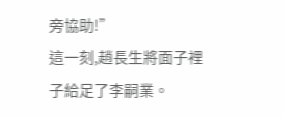旁協助!”
這一刻,趙長生將面子裡子給足了李嗣業。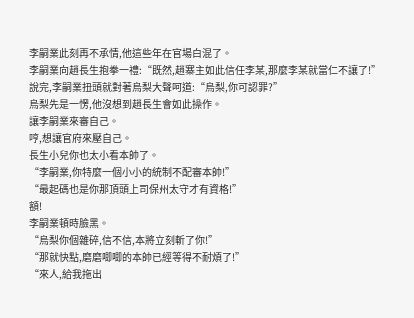李嗣業此刻再不承情,他這些年在官場白混了。
李嗣業向趙長生抱拳一禮:“既然,趙寨主如此信任李某,那麼李某就當仁不讓了!”
說完,李嗣業扭頭就對著烏梨大聲呵道:“烏梨,你可認罪?”
烏梨先是一愣,他沒想到趙長生會如此操作。
讓李嗣業來審自己。
哼,想讓官府來壓自己。
長生小兒你也太小看本帥了。
“李嗣業,你特麼一個小小的統制不配審本帥!”
“最起碼也是你那頂頭上司保州太守才有資格!”
額!
李嗣業頓時臉黑。
“烏梨你個雜碎,信不信,本將立刻斬了你!”
“那就快點,磨磨唧唧的本帥已經等得不耐煩了!”
“來人,給我拖出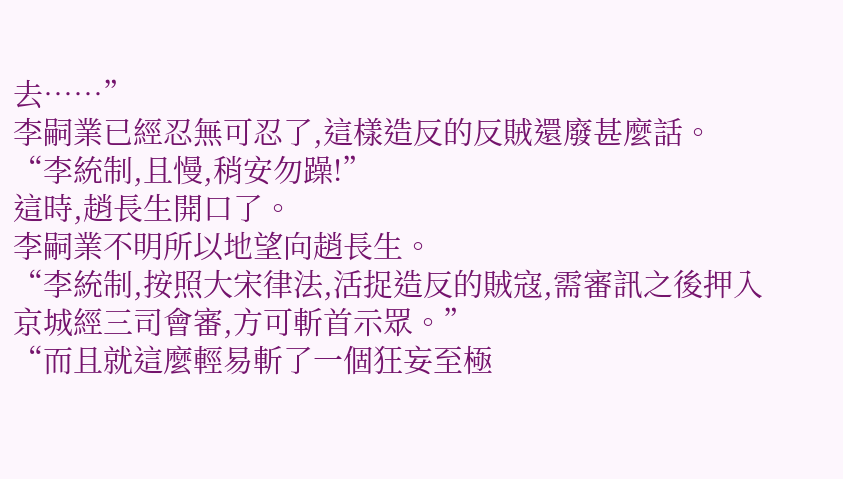去……”
李嗣業已經忍無可忍了,這樣造反的反賊還廢甚麼話。
“李統制,且慢,稍安勿躁!”
這時,趙長生開口了。
李嗣業不明所以地望向趙長生。
“李統制,按照大宋律法,活捉造反的賊寇,需審訊之後押入京城經三司會審,方可斬首示眾。”
“而且就這麼輕易斬了一個狂妄至極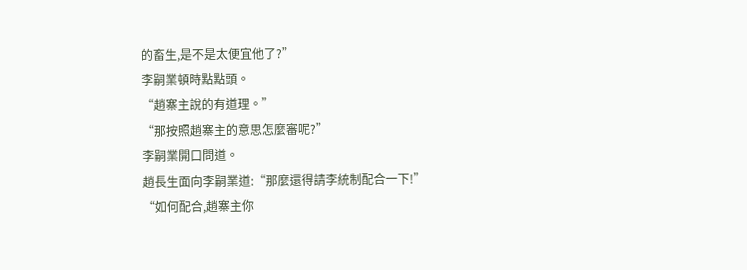的畜生,是不是太便宜他了?”
李嗣業頓時點點頭。
“趙寨主說的有道理。”
“那按照趙寨主的意思怎麼審呢?”
李嗣業開口問道。
趙長生面向李嗣業道:“那麼還得請李統制配合一下!”
“如何配合,趙寨主你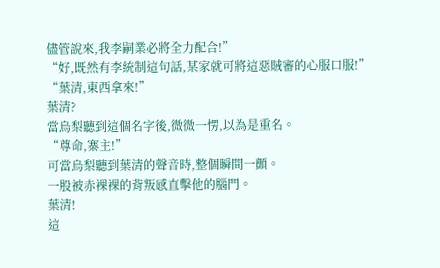儘管說來,我李嗣業必將全力配合!”
“好,既然有李統制這句話,某家就可將這惡賊審的心服口服!”
“葉清,東西拿來!”
葉清?
當烏梨聽到這個名字後,微微一愣,以為是重名。
“尊命,寨主!”
可當烏梨聽到葉清的聲音時,整個瞬間一顫。
一股被赤裸裸的背叛感直擊他的腦門。
葉清!
這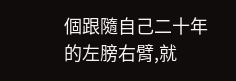個跟隨自己二十年的左膀右臂,就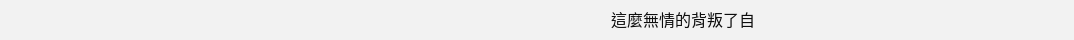這麼無情的背叛了自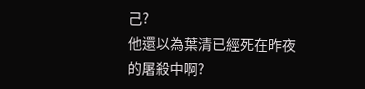己?
他還以為葉清已經死在昨夜的屠殺中啊?